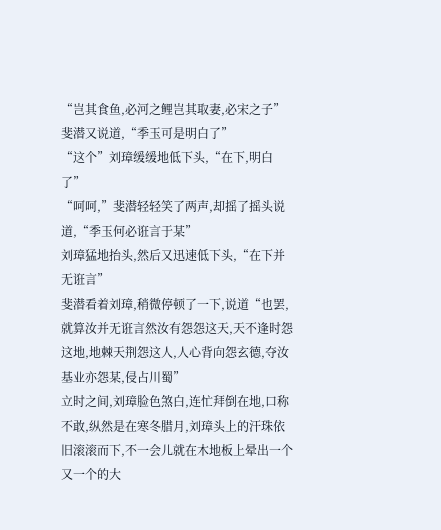“岂其食鱼,必河之鲤岂其取妻,必宋之子”斐潜又说道,“季玉可是明白了”
“这个”刘璋缓缓地低下头,“在下,明白了”
“呵呵,”斐潜轻轻笑了两声,却摇了摇头说道,“季玉何必诳言于某”
刘璋猛地抬头,然后又迅速低下头,“在下并无诳言”
斐潜看着刘璋,稍微停顿了一下,说道“也罢,就算汝并无诳言然汝有怨怨这天,天不逢时怨这地,地棘天荆怨这人,人心背向怨玄德,夺汝基业亦怨某,侵占川蜀”
立时之间,刘璋脸色煞白,连忙拜倒在地,口称不敢,纵然是在寒冬腊月,刘璋头上的汗珠依旧滚滚而下,不一会儿就在木地板上晕出一个又一个的大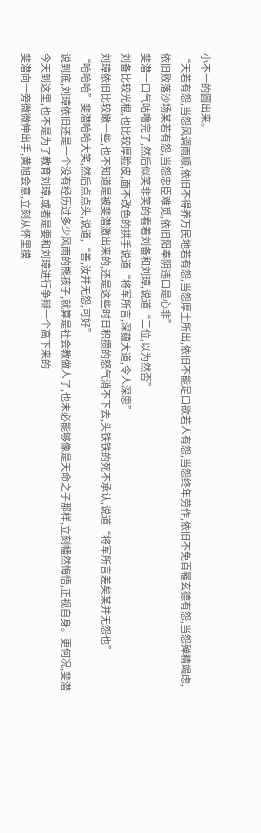小不一的圆出来。
“天若有怨,当怨风调雨顺,依旧不得养万民地若有怨,当怨厚土所出,依旧不能足口欲若人有怨,当怨终年劳作,依旧不免百罹玄德有怨,当怨殚精竭虑,依旧败落沙场某若有怨,当怨忠臣难觅,依旧阳奉阴违口是心非”
斐潜一口气咕噜完了,然后似笑非笑的看着刘备和刘璋,说道“二位,以为然否”
刘备比较光棍,也比较厚脸皮,面不改色的拱手说道“将军所言,深蕴大道,令人深思”
刘璋依旧比较嫩一些,也不知道是被斐潜激出来的,还是这些时日积攒的怒气消不下去,头铁铁的死不承认,说道“将军所言差矣某并无怨也”
“哈哈哈”斐潜哈哈大笑,然后点点头,说道,“善,汝并无怨,可好”
说到底,刘璋依旧还是一个没有经历过多少风雨的熊孩子,就算是社会教做人了,也未必能够像是天命之子那样,立刻幡然悔悟,正视自身。更何况,斐潜今天到这里,也不是为了教育刘璋,或者是要和刘璋进行争辩一个高下来的
斐潜向一旁微微伸出手,黄旭会意,立刻从怀里摸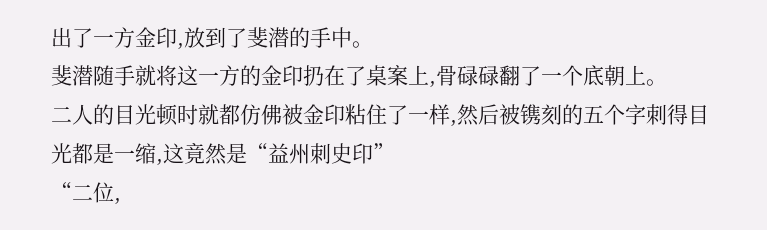出了一方金印,放到了斐潜的手中。
斐潜随手就将这一方的金印扔在了桌案上,骨碌碌翻了一个底朝上。
二人的目光顿时就都仿佛被金印粘住了一样,然后被镌刻的五个字刺得目光都是一缩,这竟然是“益州刺史印”
“二位,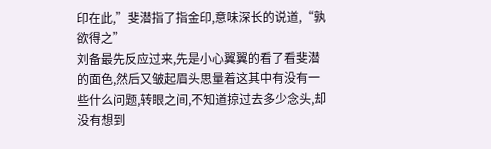印在此,”斐潜指了指金印,意味深长的说道,“孰欲得之”
刘备最先反应过来,先是小心翼翼的看了看斐潜的面色,然后又皱起眉头思量着这其中有没有一些什么问题,转眼之间,不知道掠过去多少念头,却没有想到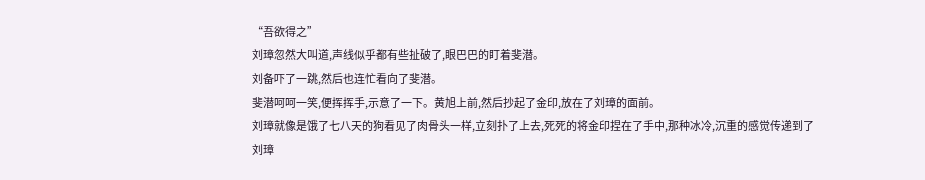“吾欲得之”
刘璋忽然大叫道,声线似乎都有些扯破了,眼巴巴的盯着斐潜。
刘备吓了一跳,然后也连忙看向了斐潜。
斐潜呵呵一笑,便挥挥手,示意了一下。黄旭上前,然后抄起了金印,放在了刘璋的面前。
刘璋就像是饿了七八天的狗看见了肉骨头一样,立刻扑了上去,死死的将金印捏在了手中,那种冰冷,沉重的感觉传递到了刘璋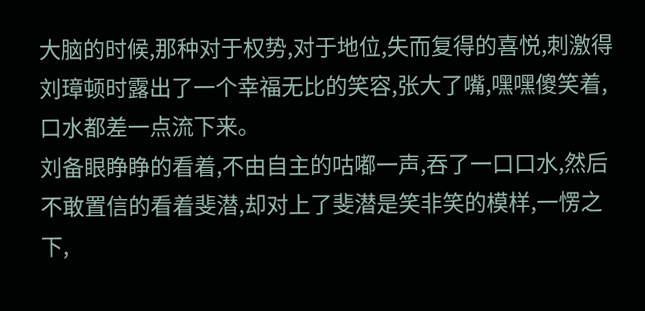大脑的时候,那种对于权势,对于地位,失而复得的喜悦,刺激得刘璋顿时露出了一个幸福无比的笑容,张大了嘴,嘿嘿傻笑着,口水都差一点流下来。
刘备眼睁睁的看着,不由自主的咕嘟一声,吞了一口口水,然后不敢置信的看着斐潜,却对上了斐潜是笑非笑的模样,一愣之下,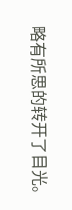略有所思的转开了目光。